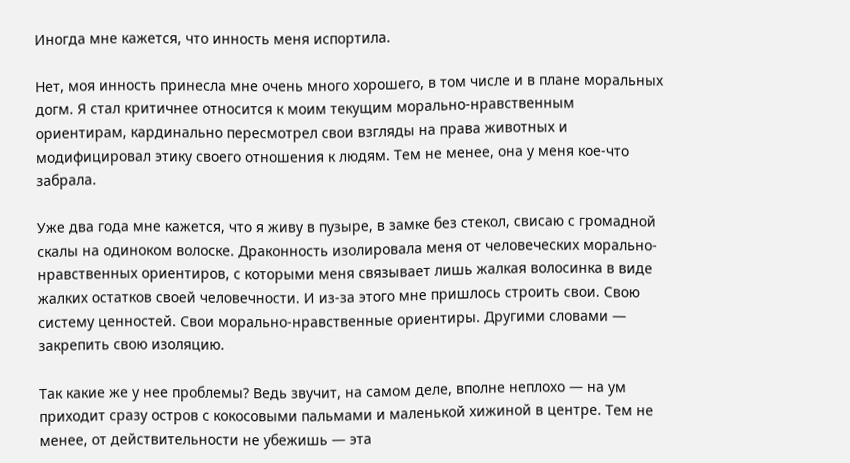Иногда мне кажется, что инность меня испортила.

Нет, моя инность принесла мне очень много хорошего, в том числе и в плане моральных догм. Я стал критичнее относится к моим текущим морально-нравственным ориентирам, кардинально пересмотрел свои взгляды на права животных и модифицировал этику своего отношения к людям. Тем не менее, она у меня кое-что забрала.

Уже два года мне кажется, что я живу в пузыре, в замке без стекол, свисаю с громадной скалы на одиноком волоске. Драконность изолировала меня от человеческих морально-нравственных ориентиров, с которыми меня связывает лишь жалкая волосинка в виде жалких остатков своей человечности. И из-за этого мне пришлось строить свои. Свою систему ценностей. Свои морально-нравственные ориентиры. Другими словами — закрепить свою изоляцию.

Так какие же у нее проблемы? Ведь звучит, на самом деле, вполне неплохо — на ум приходит сразу остров с кокосовыми пальмами и маленькой хижиной в центре. Тем не менее, от действительности не убежишь — эта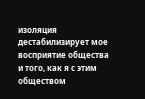изоляция дестабилизирует мое восприятие общества и того, как я с этим обществом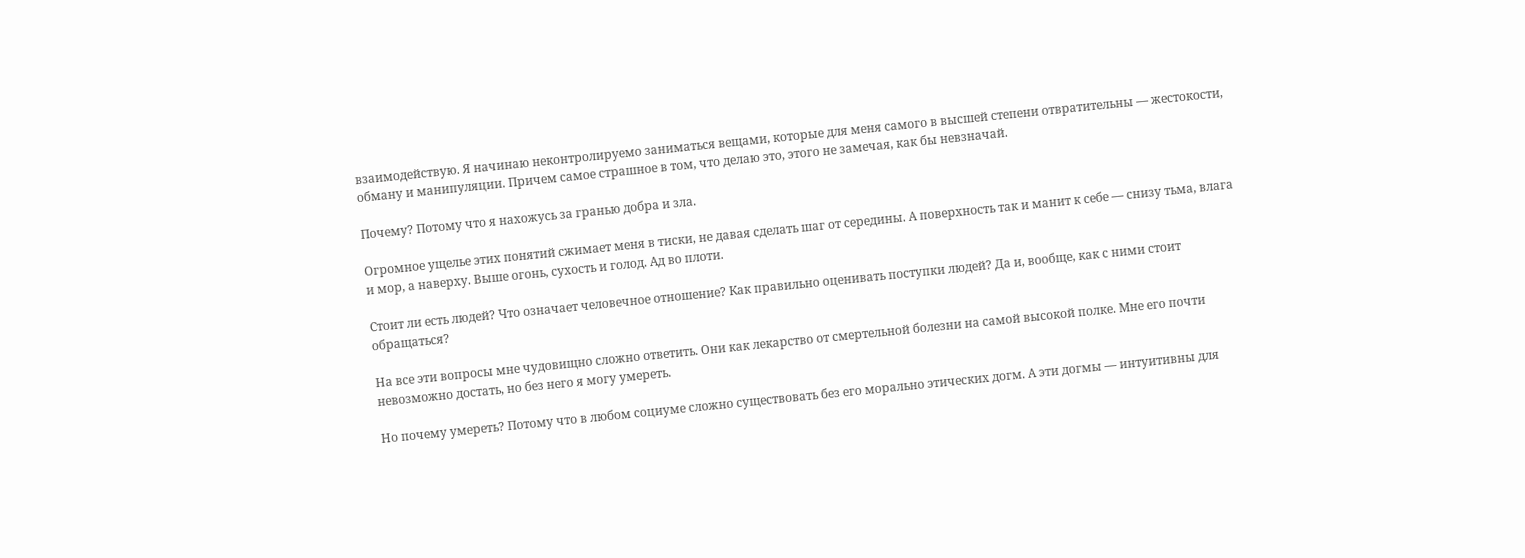взаимодействую. Я начинаю неконтролируемо заниматься вещами, которые для меня самого в высшей степени отвратительны — жестокости, обману и манипуляции. Причем самое страшное в том, что делаю это, этого не замечая, как бы невзначай.

Почему? Потому что я нахожусь за гранью добра и зла.

Огромное ущелье этих понятий сжимает меня в тиски, не давая сделать шаг от середины. А поверхность так и манит к себе — снизу тьма, влага и мор, а наверху. Выше огонь, сухость и голод. Ад во плоти.

Стоит ли есть людей? Что означает человечное отношение? Как правильно оценивать поступки людей? Да и, вообще, как с ними стоит обращаться?

На все эти вопросы мне чудовищно сложно ответить. Они как лекарство от смертельной болезни на самой высокой полке. Мне его почти невозможно достать, но без него я могу умереть.

Но почему умереть? Потому что в любом социуме сложно существовать без его морально этических догм. А эти догмы — интуитивны для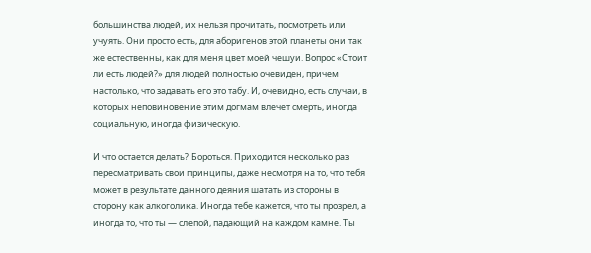большинства людей, их нельзя прочитать, посмотреть или учуять. Они просто есть, для аборигенов этой планеты они так же естественны, как для меня цвет моей чешуи. Вопрос «Стоит ли есть людей?» для людей полностью очевиден, причем настолько, что задавать его это табу. И, очевидно, есть случаи, в которых неповиновение этим догмам влечет смерть, иногда социальную, иногда физическую.

И что остается делать? Бороться. Приходится несколько раз пересматривать свои принципы, даже несмотря на то, что тебя может в результате данного деяния шатать из стороны в сторону как алкоголика. Иногда тебе кажется, что ты прозрел, а иногда то, что ты — слепой, падающий на каждом камне. Ты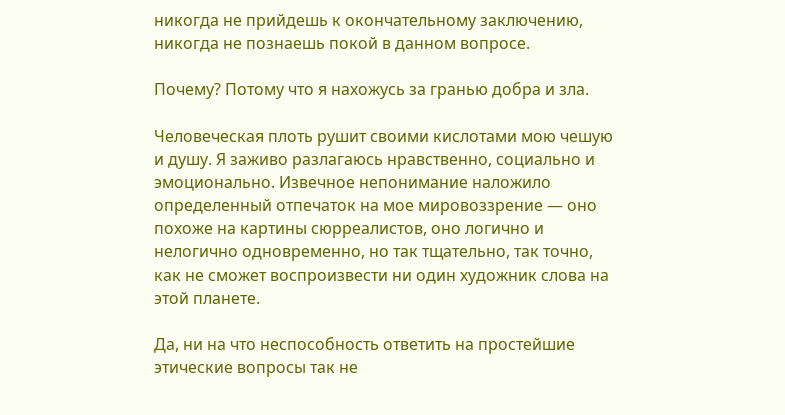никогда не прийдешь к окончательному заключению, никогда не познаешь покой в данном вопросе.

Почему? Потому что я нахожусь за гранью добра и зла.

Человеческая плоть рушит своими кислотами мою чешую и душу. Я заживо разлагаюсь нравственно, социально и эмоционально. Извечное непонимание наложило определенный отпечаток на мое мировоззрение — оно похоже на картины сюрреалистов, оно логично и нелогично одновременно, но так тщательно, так точно, как не сможет воспроизвести ни один художник слова на этой планете.

Да, ни на что неспособность ответить на простейшие этические вопросы так не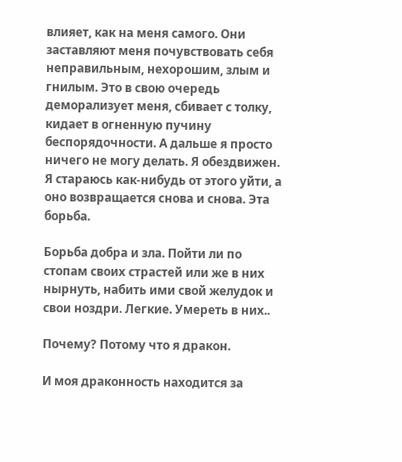влияет, как на меня самого. Они заставляют меня почувствовать себя неправильным, нехорошим, злым и гнилым. Это в свою очередь деморализует меня, сбивает с толку, кидает в огненную пучину беспорядочности. А дальше я просто ничего не могу делать. Я обездвижен. Я стараюсь как-нибудь от этого уйти, а оно возвращается снова и снова. Эта борьба.

Борьба добра и зла. Пойти ли по стопам своих страстей или же в них нырнуть, набить ими свой желудок и свои ноздри. Легкие. Умереть в них..

Почему? Потому что я дракон.

И моя драконность находится за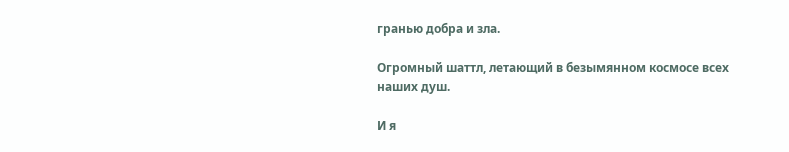гранью добра и зла.

Огромный шаттл, летающий в безымянном космосе всех наших душ.

И я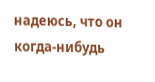надеюсь, что он когда-нибудь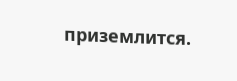приземлится.